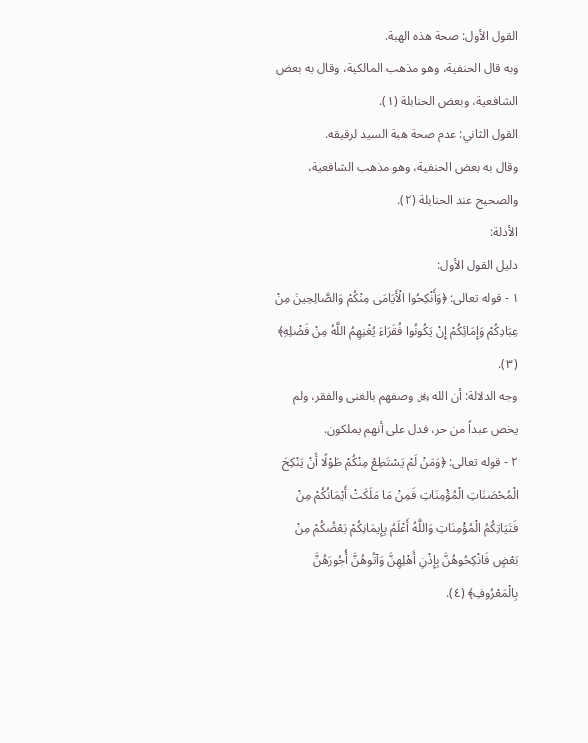القول الأول: صحة هذه الهبة.
وبه قال الحنفية، وهو مذهب المالكية، وقال به بعض الشافعية، وبعض الحنابلة (١).
القول الثاني: عدم صحة هبة السيد لرقيقه.
وقال به بعض الحنفية، وهو مذهب الشافعية، والصحيح عند الحنابلة (٢).
الأدلة:
دليل القول الأول:
١ - قوله تعالى: ﴿وَأَنْكِحُوا الْأَيَامَى مِنْكُمْ وَالصَّالِحِينَ مِنْ عِبَادِكُمْ وَإِمَائِكُمْ إِنْ يَكُونُوا فُقَرَاءَ يُغْنِهِمُ اللَّهُ مِنْ فَضْلِهِ﴾ (٣).
وجه الدلالة: أن الله ﷿ وصفهم بالغنى والفقر، ولم يخص عبداً من حر، فدل على أنهم يملكون.
٢ - قوله تعالى: ﴿وَمَنْ لَمْ يَسْتَطِعْ مِنْكُمْ طَوْلًا أَنْ يَنْكِحَ الْمُحْصَنَاتِ الْمُؤْمِنَاتِ فَمِنْ مَا مَلَكَتْ أَيْمَانُكُمْ مِنْ فَتَيَاتِكُمُ الْمُؤْمِنَاتِ وَاللَّهُ أَعْلَمُ بِإِيمَانِكُمْ بَعْضُكُمْ مِنْ بَعْضٍ فَانْكِحُوهُنَّ بِإِذْنِ أَهْلِهِنَّ وَآتُوهُنَّ أُجُورَهُنَّ بِالْمَعْرُوفِ﴾ (٤).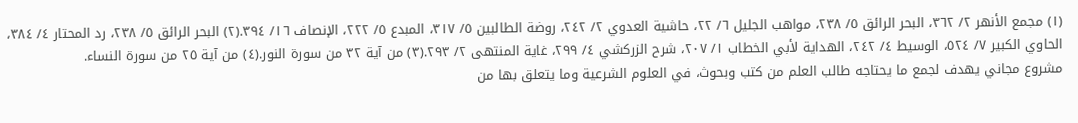(١) مجمع الأنهر ٢/ ٣٦٢، البحر الرائق ٥/ ٢٣٨، مواهب الجليل ٦/ ٢٢، حاشية العدوي ٢/ ٢٤٢، روضة الطالبين ٥/ ٣١٧، المبدع ٥/ ٢٢٢، الإنصاف ١٦/ ٣٩٤.(٢) البحر الرائق ٥/ ٢٣٨، رد المحتار ٤/ ٣٨٤، الحاوي الكبير ٧/ ٥٢٤، الوسيط ٤/ ٢٤٢، الهداية لأبي الخطاب ١/ ٢٠٧، شرح الزركشي ٤/ ٢٩٩، غاية المنتهى ٢/ ٢٩٣.(٣) من آية ٣٢ من سورة النور.(٤) من آية ٢٥ من سورة النساء.
مشروع مجاني يهدف لجمع ما يحتاجه طالب العلم من كتب وبحوث، في العلوم الشرعية وما يتعلق بها من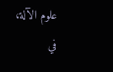علوم الآلة، في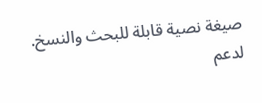صيغة نصية قابلة للبحث والنسخ.
لدعم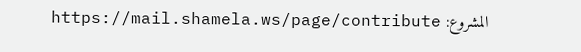المشروع: https://mail.shamela.ws/page/contribute